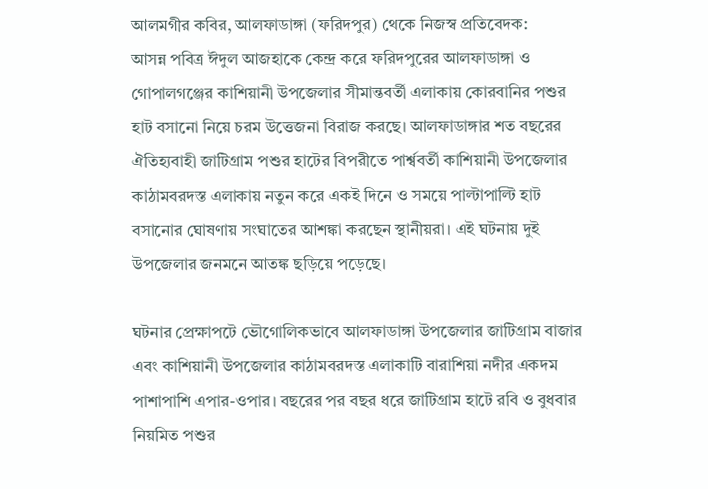আলমগীর কবির, আলফাডাঙ্গা (ফরিদপুর) থেকে নিজস্ব প্রতিবেদক:
আসন্ন পবিত্র ঈদুল আজহাকে কেন্দ্র করে ফরিদপুরের আলফাডাঙ্গা ও গোপালগঞ্জের কাশিয়ানী উপজেলার সীমান্তবর্তী এলাকায় কোরবানির পশুর হাট বসানো নিয়ে চরম উত্তেজনা বিরাজ করছে। আলফাডাঙ্গার শত বছরের ঐতিহ্যবাহী জাটিগ্রাম পশুর হাটের বিপরীতে পার্শ্ববর্তী কাশিয়ানী উপজেলার কাঠামবরদস্ত এলাকায় নতুন করে একই দিনে ও সময়ে পাল্টাপাল্টি হাট বসানোর ঘোষণায় সংঘাতের আশঙ্কা করছেন স্থানীয়রা। এই ঘটনায় দুই উপজেলার জনমনে আতঙ্ক ছড়িয়ে পড়েছে।

ঘটনার প্রেক্ষাপটে ভৌগোলিকভাবে আলফাডাঙ্গা উপজেলার জাটিগ্রাম বাজার এবং কাশিয়ানী উপজেলার কাঠামবরদস্ত এলাকাটি বারাশিয়া নদীর একদম পাশাপাশি এপার-ওপার। বছরের পর বছর ধরে জাটিগ্রাম হাটে রবি ও বুধবার নিয়মিত পশুর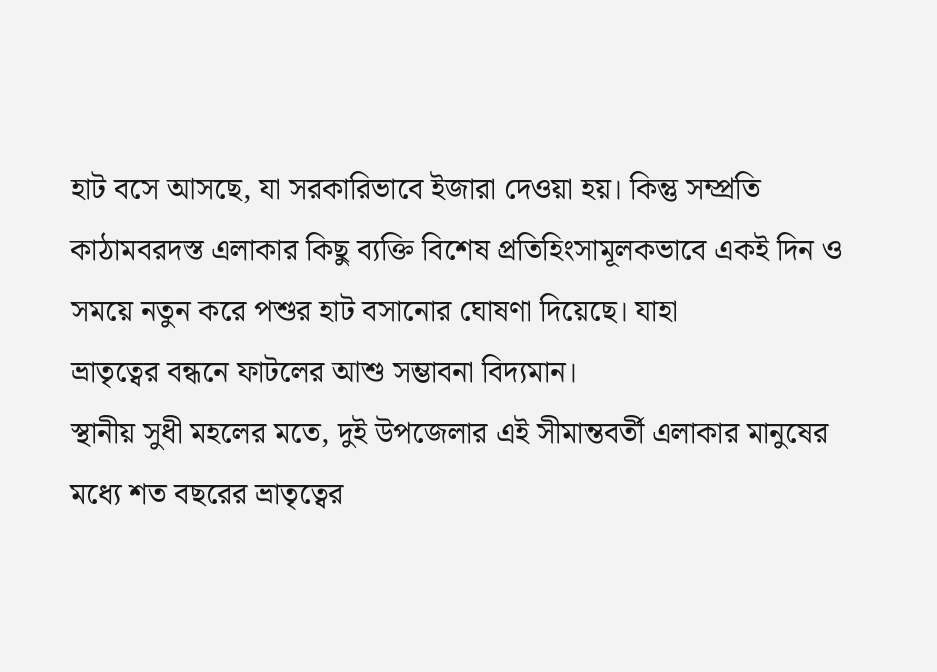হাট বসে আসছে, যা সরকারিভাবে ইজারা দেওয়া হয়। কিন্তু সম্প্রতি কাঠামবরদস্ত এলাকার কিছু ব্যক্তি বিশেষ প্রতিহিংসামূলকভাবে একই দিন ও সময়ে নতুন করে পশুর হাট বসানোর ঘোষণা দিয়েছে। যাহা
ভ্রাতৃত্বের বন্ধনে ফাটলের আশু সম্ভাবনা বিদ্যমান।
স্থানীয় সুধী মহলের মতে, দুই উপজেলার এই সীমান্তবর্তী এলাকার মানুষের মধ্যে শত বছরের ভ্রাতৃত্বের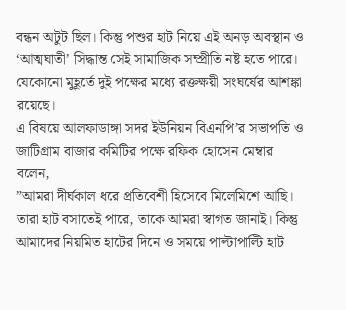বন্ধন অটুট ছিল। কিন্তু পশুর হাট নিয়ে এই অনড় অবস্থান ও ‘আত্মঘাতী’ সিদ্ধান্ত সেই সামাজিক সম্প্রীতি নষ্ট হতে পারে। যেকোনো মুহূর্তে দুই পক্ষের মধ্যে রক্তক্ষয়ী সংঘর্ষের আশঙ্কা রয়েছে।
এ বিষয়ে আলফাডাঙ্গা সদর ইউনিয়ন বিএনপি’র সভাপতি ও জাটিগ্রাম বাজার কমিটির পক্ষে রফিক হোসেন মেম্বার বলেন,
”আমরা দীর্ঘকাল ধরে প্রতিবেশী হিসেবে মিলেমিশে আছি। তারা হাট বসাতেই পারে, তাকে আমরা স্বাগত জানাই। কিন্তু আমাদের নিয়মিত হাটের দিনে ও সময়ে পাল্টাপাল্টি হাট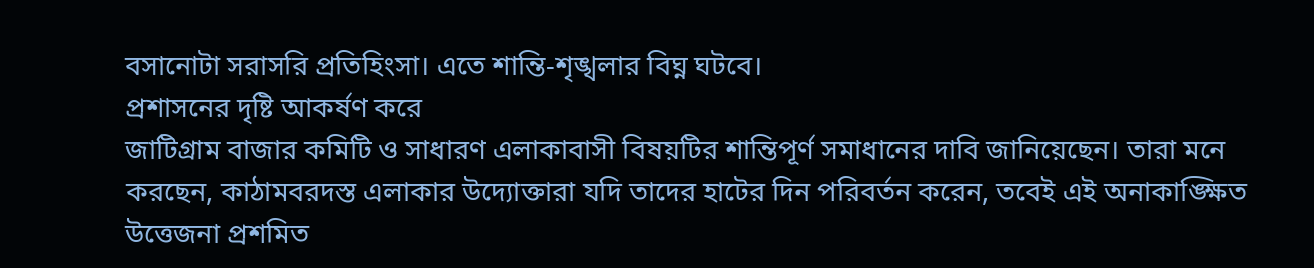বসানোটা সরাসরি প্রতিহিংসা। এতে শান্তি-শৃঙ্খলার বিঘ্ন ঘটবে।
প্রশাসনের দৃষ্টি আকর্ষণ করে
জাটিগ্রাম বাজার কমিটি ও সাধারণ এলাকাবাসী বিষয়টির শান্তিপূর্ণ সমাধানের দাবি জানিয়েছেন। তারা মনে করছেন, কাঠামবরদস্ত এলাকার উদ্যোক্তারা যদি তাদের হাটের দিন পরিবর্তন করেন, তবেই এই অনাকাঙ্ক্ষিত উত্তেজনা প্রশমিত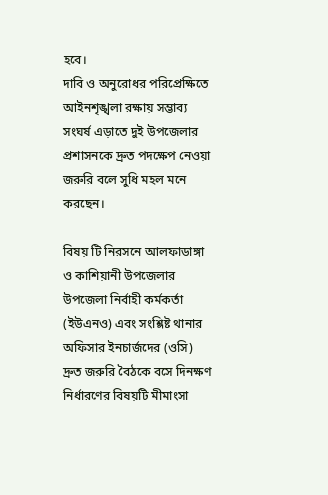হবে।
দাবি ও অনুরোধর পরিপ্রেক্ষিতে আইনশৃঙ্খলা রক্ষায় সম্ভাব্য সংঘর্ষ এড়াতে দুই উপজেলার প্রশাসনকে দ্রুত পদক্ষেপ নেওয়া জরুরি বলে সুধি মহল মনে করছেন।

বিষয় টি নিরসনে আলফাডাঙ্গা ও কাশিয়ানী উপজেলার উপজেলা নির্বাহী কর্মকর্তা (ইউএনও) এবং সংশ্লিষ্ট থানার অফিসার ইনচার্জদের (ওসি) দ্রুত জরুরি বৈঠকে বসে দিনক্ষণ নির্ধারণের বিষয়টি মীমাংসা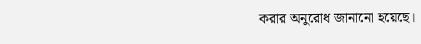করার অনুরোধ জানানো হয়েছে।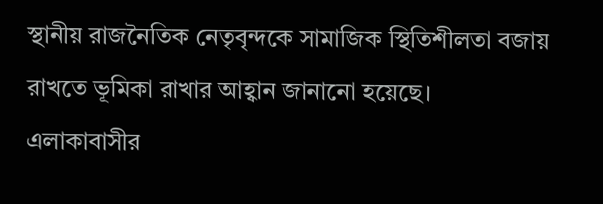স্থানীয় রাজনৈতিক নেতৃবৃন্দকে সামাজিক স্থিতিশীলতা বজায় রাখতে ভূমিকা রাখার আহ্বান জানানো হয়েছে।
এলাকাবাসীর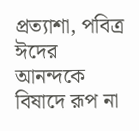প্রত্যাশা, পবিত্র ঈদের আনন্দকে বিষাদে রূপ না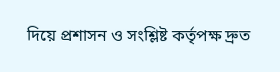দিয়ে প্রশাসন ও সংশ্লিষ্ট কর্তৃপক্ষ দ্রুত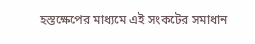হস্তক্ষেপের মাধ্যমে এই সংকটের সমাধান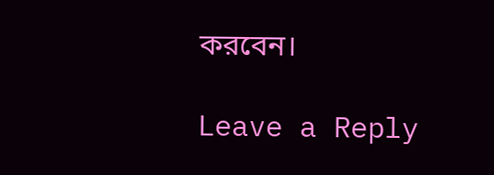করবেন।

Leave a Reply